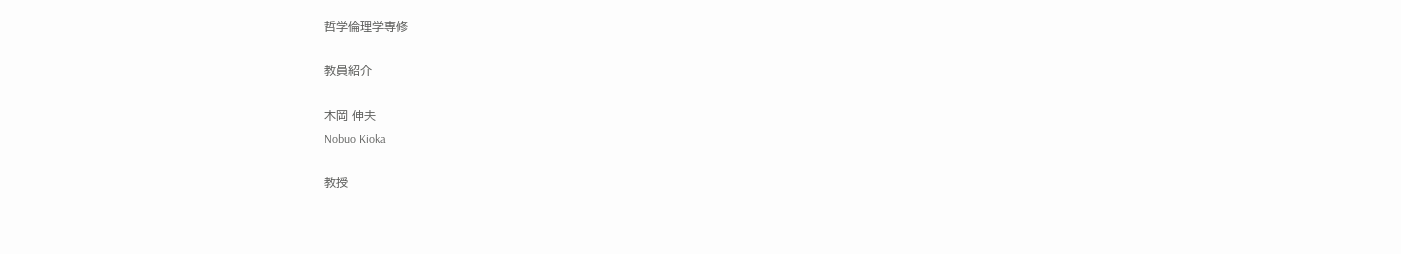哲学倫理学専修

教員紹介

木岡 伸夫
Nobuo Kioka

教授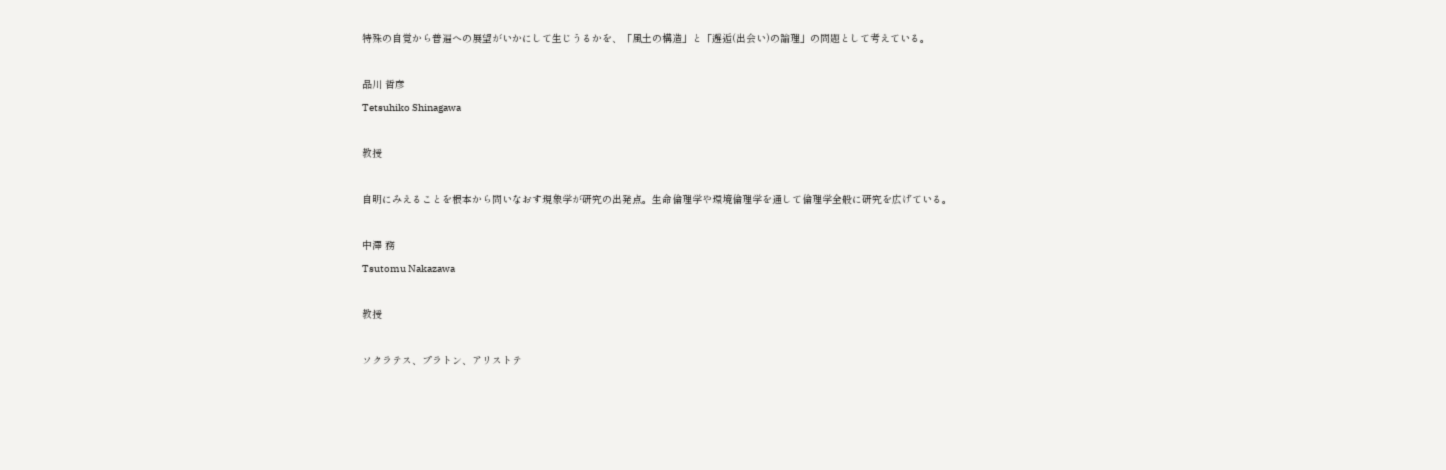特殊の自覚から普遍への展望がいかにして生じうるかを、「風土の構造」と「邂逅(出会い)の論理」の問題として考えている。

品川 哲彦
Tetsuhiko Shinagawa

教授

自明にみえることを根本から問いなおす現象学が研究の出発点。生命倫理学や環境倫理学を通して倫理学全般に研究を広げている。

中澤 務
Tsutomu Nakazawa

教授

ソクラテス、プラトン、アリストテ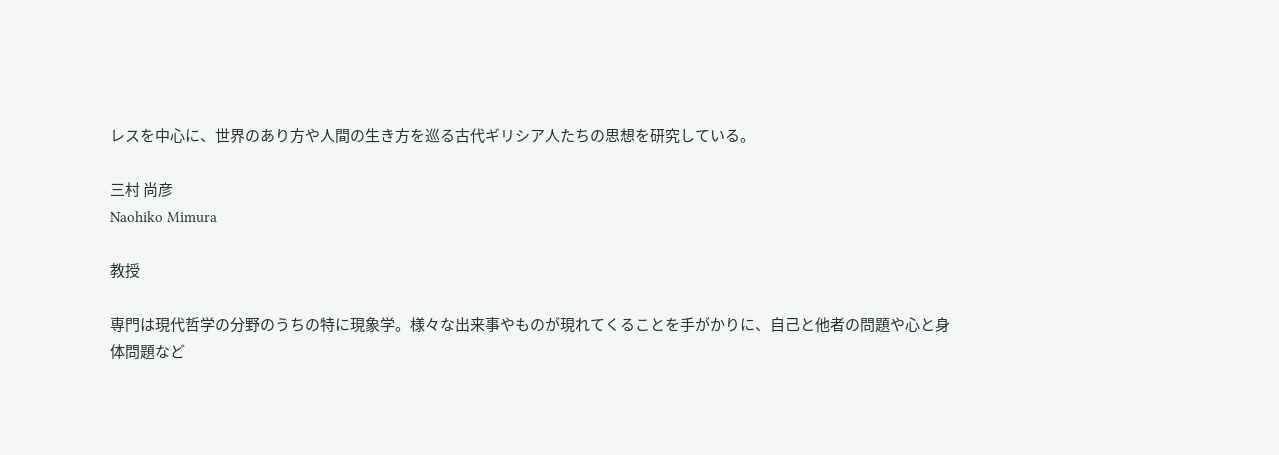レスを中心に、世界のあり方や人間の生き方を巡る古代ギリシア人たちの思想を研究している。

三村 尚彦
Naohiko Mimura

教授

専門は現代哲学の分野のうちの特に現象学。様々な出来事やものが現れてくることを手がかりに、自己と他者の問題や心と身体問題など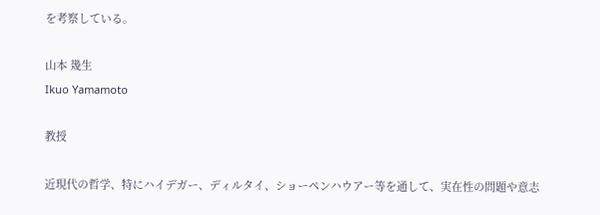を考察している。

山本 幾生
Ikuo Yamamoto

教授

近現代の哲学、特にハイデガー、ディルタイ、ショーペンハウアー等を通して、実在性の問題や意志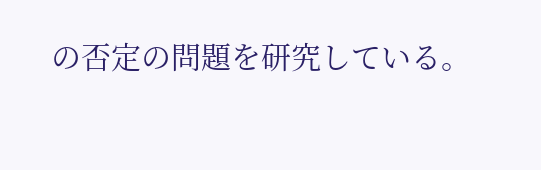の否定の問題を研究している。